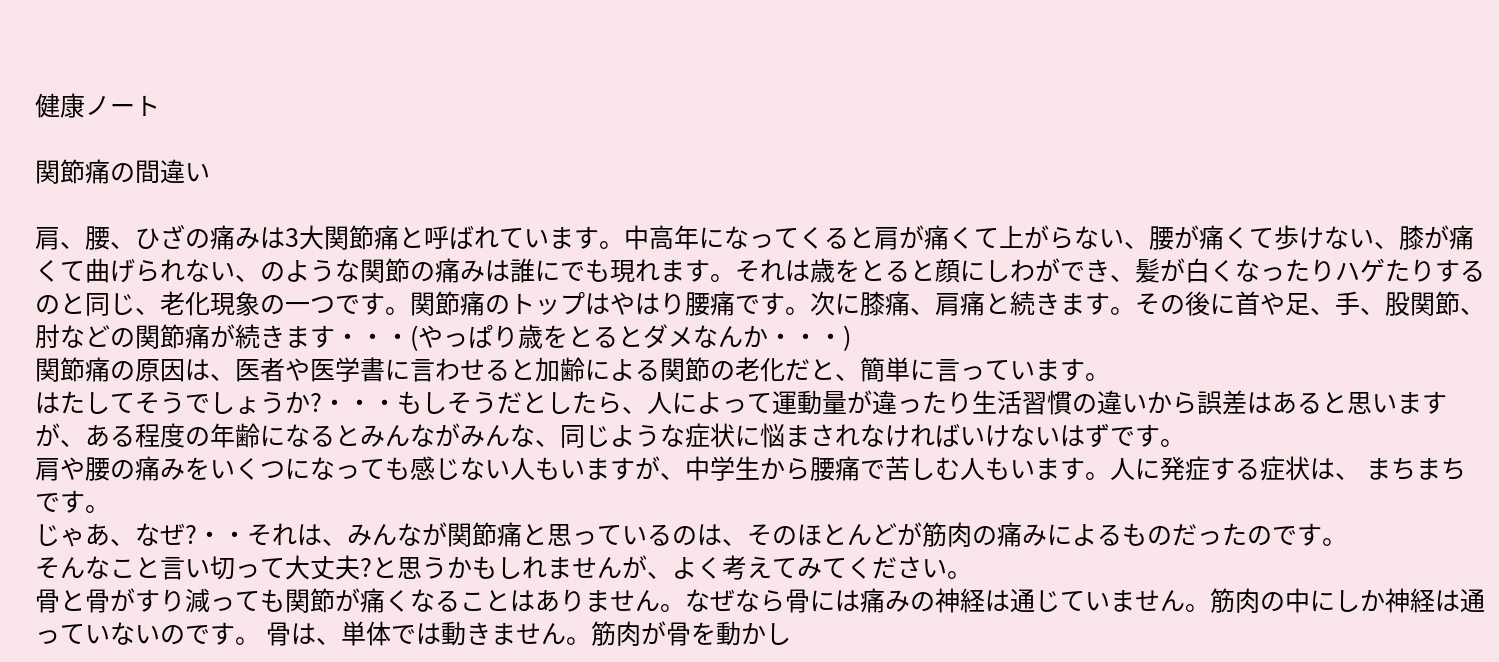健康ノート

関節痛の間違い

肩、腰、ひざの痛みは3大関節痛と呼ばれています。中高年になってくると肩が痛くて上がらない、腰が痛くて歩けない、膝が痛くて曲げられない、のような関節の痛みは誰にでも現れます。それは歳をとると顔にしわができ、髪が白くなったりハゲたりするのと同じ、老化現象の一つです。関節痛のトップはやはり腰痛です。次に膝痛、肩痛と続きます。その後に首や足、手、股関節、肘などの関節痛が続きます・・・(やっぱり歳をとるとダメなんか・・・)
関節痛の原因は、医者や医学書に言わせると加齢による関節の老化だと、簡単に言っています。
はたしてそうでしょうか?・・・もしそうだとしたら、人によって運動量が違ったり生活習慣の違いから誤差はあると思いますが、ある程度の年齢になるとみんながみんな、同じような症状に悩まされなければいけないはずです。
肩や腰の痛みをいくつになっても感じない人もいますが、中学生から腰痛で苦しむ人もいます。人に発症する症状は、 まちまちです。
じゃあ、なぜ?・・それは、みんなが関節痛と思っているのは、そのほとんどが筋肉の痛みによるものだったのです。
そんなこと言い切って大丈夫?と思うかもしれませんが、よく考えてみてください。
骨と骨がすり減っても関節が痛くなることはありません。なぜなら骨には痛みの神経は通じていません。筋肉の中にしか神経は通っていないのです。 骨は、単体では動きません。筋肉が骨を動かし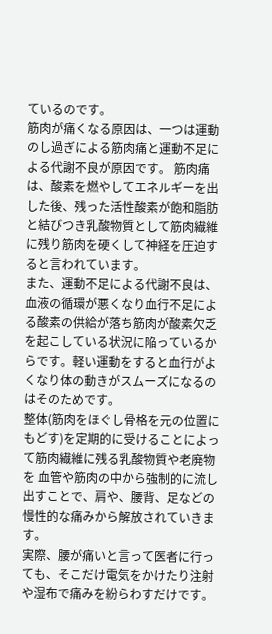ているのです。
筋肉が痛くなる原因は、一つは運動のし過ぎによる筋肉痛と運動不足による代謝不良が原因です。 筋肉痛は、酸素を燃やしてエネルギーを出した後、残った活性酸素が飽和脂肪と結びつき乳酸物質として筋肉繊維に残り筋肉を硬くして神経を圧迫すると言われています。
また、運動不足による代謝不良は、血液の循環が悪くなり血行不足による酸素の供給が落ち筋肉が酸素欠乏を起こしている状況に陥っているからです。軽い運動をすると血行がよくなり体の動きがスムーズになるのはそのためです。
整体(筋肉をほぐし骨格を元の位置にもどす)を定期的に受けることによって筋肉繊維に残る乳酸物質や老廃物を 血管や筋肉の中から強制的に流し出すことで、肩や、腰背、足などの慢性的な痛みから解放されていきます。
実際、腰が痛いと言って医者に行っても、そこだけ電気をかけたり注射や湿布で痛みを紛らわすだけです。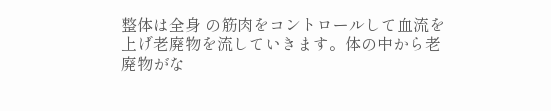整体は全身 の筋肉をコントロールして血流を上げ老廃物を流していきます。体の中から老廃物がな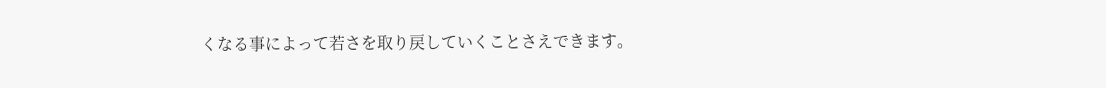くなる事によって若さを取り戻していくことさえできます。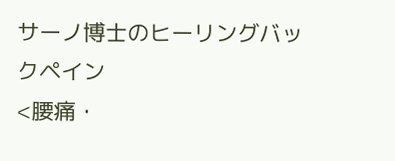サーノ博士のヒーリングバックペイン
<腰痛・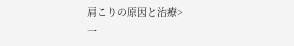肩こりの原因と治療>
一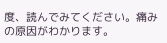度、読んでみてください。痛みの原因がわかります。